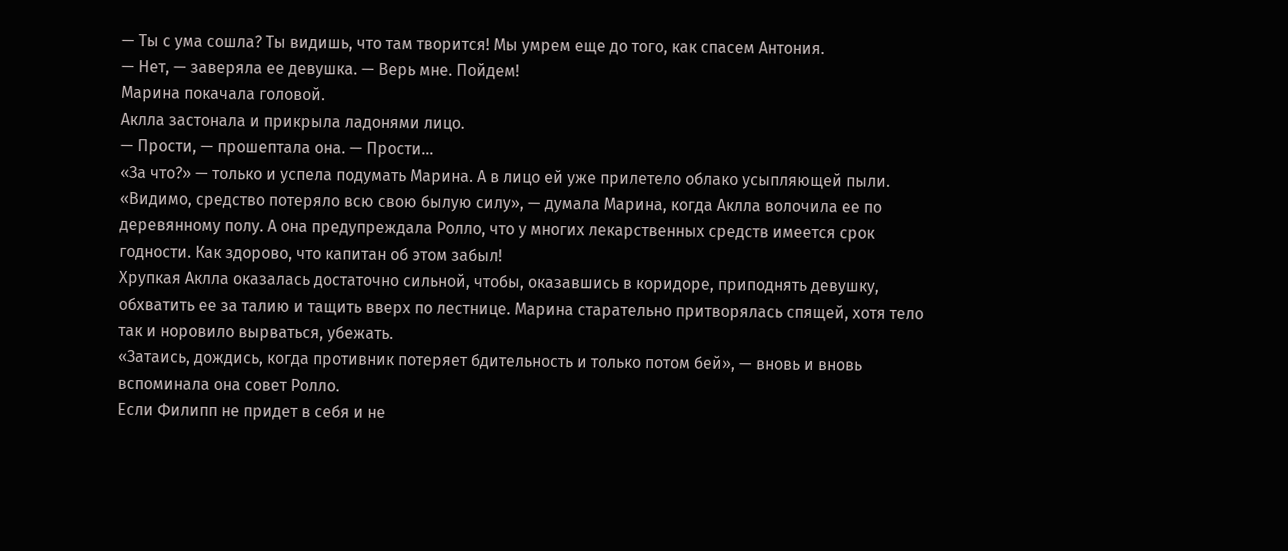— Ты с ума сошла? Ты видишь, что там творится! Мы умрем еще до того, как спасем Антония.
— Нет, — заверяла ее девушка. — Верь мне. Пойдем!
Марина покачала головой.
Аклла застонала и прикрыла ладонями лицо.
— Прости, — прошептала она. — Прости…
«За что?» — только и успела подумать Марина. А в лицо ей уже прилетело облако усыпляющей пыли.
«Видимо, средство потеряло всю свою былую силу», — думала Марина, когда Аклла волочила ее по деревянному полу. А она предупреждала Ролло, что у многих лекарственных средств имеется срок годности. Как здорово, что капитан об этом забыл!
Хрупкая Аклла оказалась достаточно сильной, чтобы, оказавшись в коридоре, приподнять девушку, обхватить ее за талию и тащить вверх по лестнице. Марина старательно притворялась спящей, хотя тело так и норовило вырваться, убежать.
«Затаись, дождись, когда противник потеряет бдительность и только потом бей», — вновь и вновь вспоминала она совет Ролло.
Если Филипп не придет в себя и не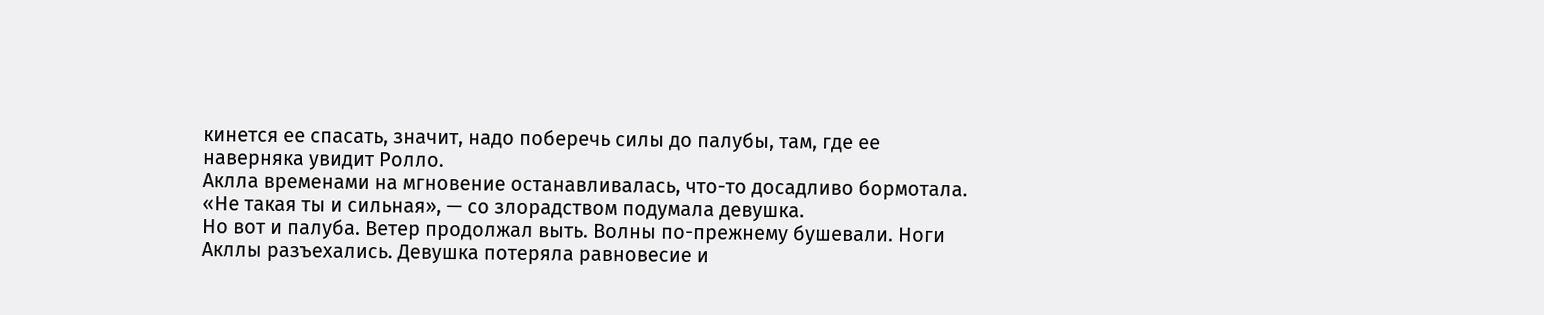кинется ее спасать, значит, надо поберечь силы до палубы, там, где ее наверняка увидит Ролло.
Аклла временами на мгновение останавливалась, что-то досадливо бормотала.
«Не такая ты и сильная», — со злорадством подумала девушка.
Но вот и палуба. Ветер продолжал выть. Волны по-прежнему бушевали. Ноги Акллы разъехались. Девушка потеряла равновесие и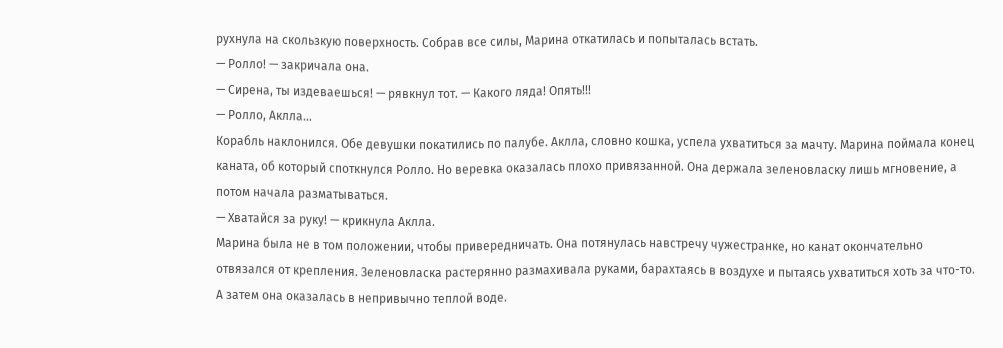рухнула на скользкую поверхность. Собрав все силы, Марина откатилась и попыталась встать.
— Ролло! — закричала она.
— Сирена, ты издеваешься! — рявкнул тот. — Какого ляда! Опять!!!
— Ролло, Аклла…
Корабль наклонился. Обе девушки покатились по палубе. Аклла, словно кошка, успела ухватиться за мачту. Марина поймала конец каната, об который споткнулся Ролло. Но веревка оказалась плохо привязанной. Она держала зеленовласку лишь мгновение, а потом начала разматываться.
— Хватайся за руку! — крикнула Аклла.
Марина была не в том положении, чтобы привередничать. Она потянулась навстречу чужестранке, но канат окончательно отвязался от крепления. Зеленовласка растерянно размахивала руками, барахтаясь в воздухе и пытаясь ухватиться хоть за что-то.
А затем она оказалась в непривычно теплой воде.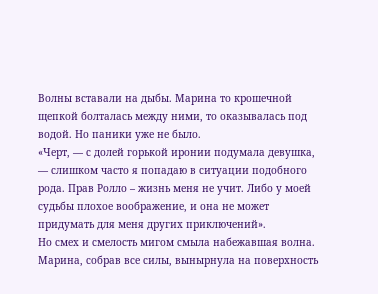Волны вставали на дыбы. Марина то крошечной щепкой болталась между ними, то оказывалась под водой. Но паники уже не было.
«Черт, — с долей горькой иронии подумала девушка, — слишком часто я попадаю в ситуации подобного рода. Прав Ролло – жизнь меня не учит. Либо у моей судьбы плохое воображение, и она не может придумать для меня других приключений».
Но смех и смелость мигом смыла набежавшая волна. Марина, собрав все силы, вынырнула на поверхность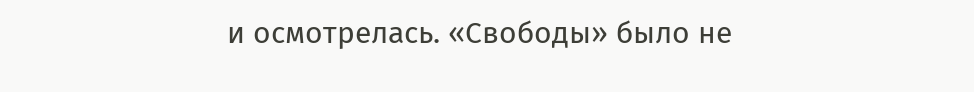и осмотрелась. «Свободы» было не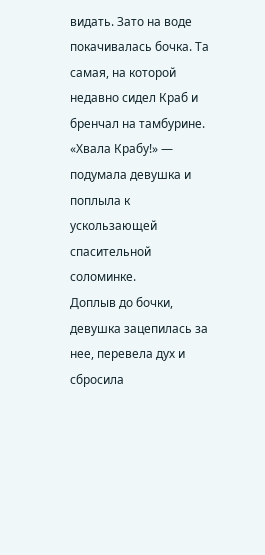видать. Зато на воде покачивалась бочка. Та самая, на которой недавно сидел Краб и бренчал на тамбурине.
«Хвала Крабу!» — подумала девушка и поплыла к ускользающей спасительной соломинке.
Доплыв до бочки, девушка зацепилась за нее, перевела дух и сбросила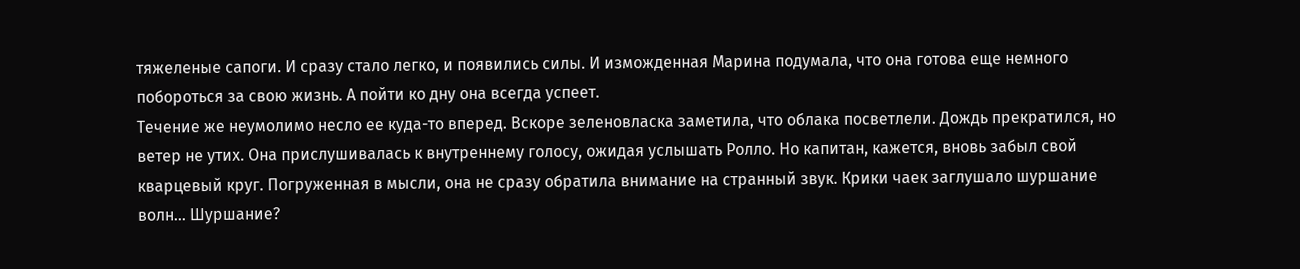тяжеленые сапоги. И сразу стало легко, и появились силы. И изможденная Марина подумала, что она готова еще немного побороться за свою жизнь. А пойти ко дну она всегда успеет.
Течение же неумолимо несло ее куда-то вперед. Вскоре зеленовласка заметила, что облака посветлели. Дождь прекратился, но ветер не утих. Она прислушивалась к внутреннему голосу, ожидая услышать Ролло. Но капитан, кажется, вновь забыл свой кварцевый круг. Погруженная в мысли, она не сразу обратила внимание на странный звук. Крики чаек заглушало шуршание волн… Шуршание?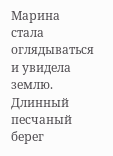Марина стала оглядываться и увидела землю. Длинный песчаный берег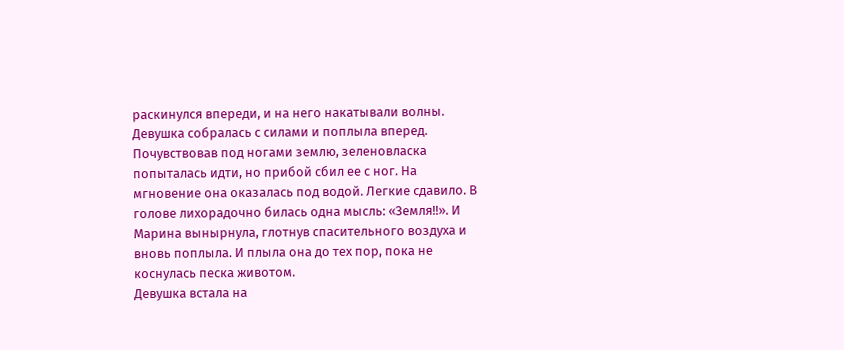раскинулся впереди, и на него накатывали волны.
Девушка собралась с силами и поплыла вперед.
Почувствовав под ногами землю, зеленовласка попыталась идти, но прибой сбил ее с ног. На мгновение она оказалась под водой. Легкие сдавило. В голове лихорадочно билась одна мысль: «Земля!!». И Марина вынырнула, глотнув спасительного воздуха и вновь поплыла. И плыла она до тех пор, пока не коснулась песка животом.
Девушка встала на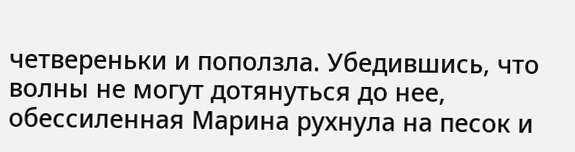четвереньки и поползла. Убедившись, что волны не могут дотянуться до нее, обессиленная Марина рухнула на песок и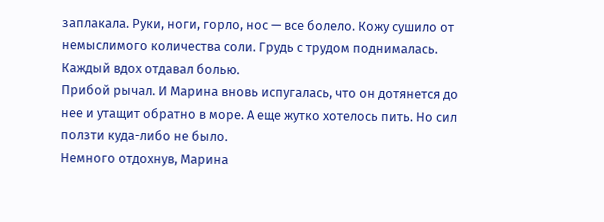заплакала. Руки, ноги, горло, нос — все болело. Кожу сушило от немыслимого количества соли. Грудь с трудом поднималась. Каждый вдох отдавал болью.
Прибой рычал. И Марина вновь испугалась, что он дотянется до нее и утащит обратно в море. А еще жутко хотелось пить. Но сил ползти куда-либо не было.
Немного отдохнув, Марина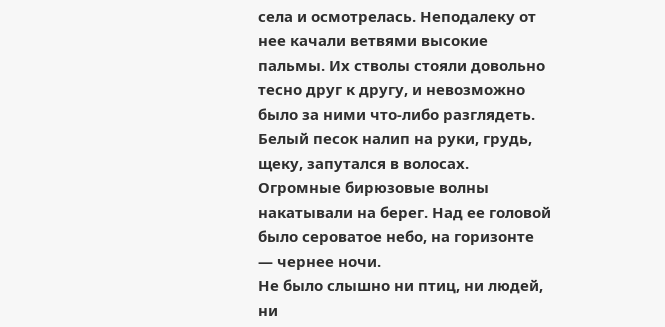села и осмотрелась. Неподалеку от нее качали ветвями высокие пальмы. Их стволы стояли довольно тесно друг к другу, и невозможно было за ними что-либо разглядеть. Белый песок налип на руки, грудь, щеку, запутался в волосах. Огромные бирюзовые волны накатывали на берег. Над ее головой было сероватое небо, на горизонте — чернее ночи.
Не было слышно ни птиц, ни людей, ни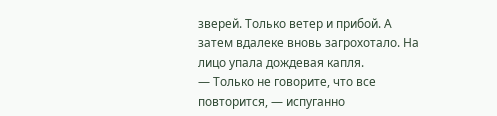зверей. Только ветер и прибой. А затем вдалеке вновь загрохотало. На лицо упала дождевая капля.
— Только не говорите, что все повторится, — испуганно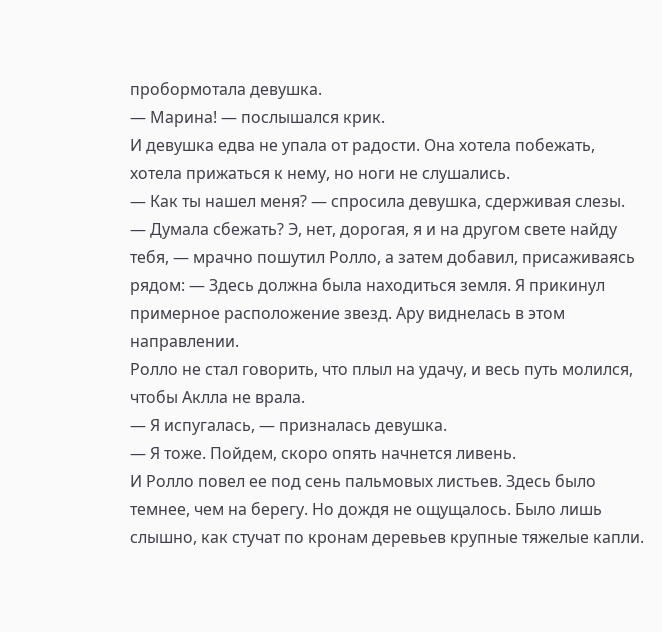пробормотала девушка.
— Марина! — послышался крик.
И девушка едва не упала от радости. Она хотела побежать, хотела прижаться к нему, но ноги не слушались.
— Как ты нашел меня? — спросила девушка, сдерживая слезы.
— Думала сбежать? Э, нет, дорогая, я и на другом свете найду тебя, — мрачно пошутил Ролло, а затем добавил, присаживаясь рядом: — Здесь должна была находиться земля. Я прикинул примерное расположение звезд. Ару виднелась в этом направлении.
Ролло не стал говорить, что плыл на удачу, и весь путь молился, чтобы Аклла не врала.
— Я испугалась, — призналась девушка.
— Я тоже. Пойдем, скоро опять начнется ливень.
И Ролло повел ее под сень пальмовых листьев. Здесь было темнее, чем на берегу. Но дождя не ощущалось. Было лишь слышно, как стучат по кронам деревьев крупные тяжелые капли.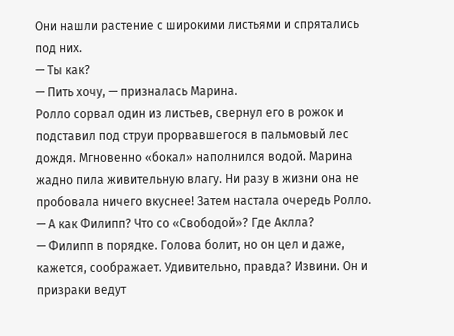Они нашли растение с широкими листьями и спрятались под них.
— Ты как?
— Пить хочу, — призналась Марина.
Ролло сорвал один из листьев, свернул его в рожок и подставил под струи прорвавшегося в пальмовый лес дождя. Мгновенно «бокал» наполнился водой. Марина жадно пила живительную влагу. Ни разу в жизни она не пробовала ничего вкуснее! Затем настала очередь Ролло.
— А как Филипп? Что со «Свободой»? Где Аклла?
— Филипп в порядке. Голова болит, но он цел и даже, кажется, соображает. Удивительно, правда? Извини. Он и призраки ведут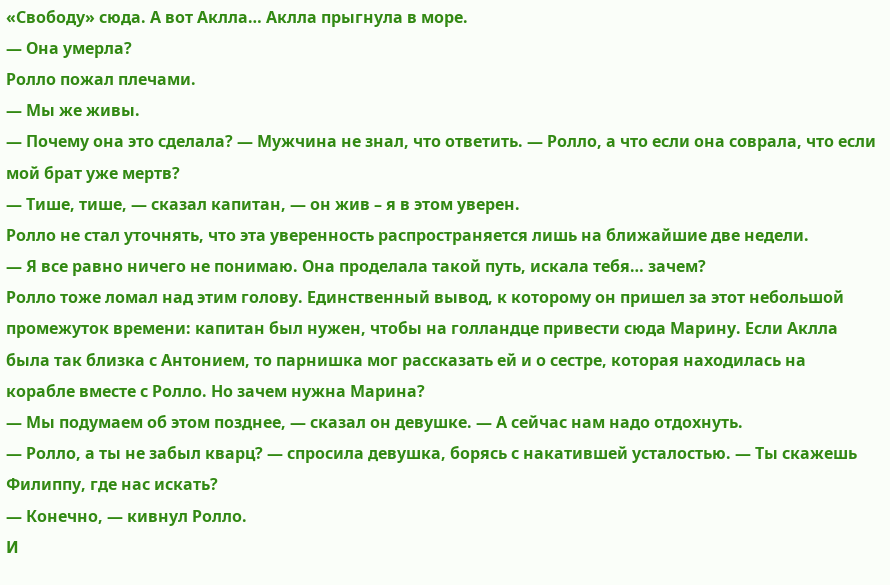«Свободу» сюда. А вот Аклла… Аклла прыгнула в море.
— Она умерла?
Ролло пожал плечами.
— Мы же живы.
— Почему она это сделала? — Мужчина не знал, что ответить. — Ролло, а что если она соврала, что если мой брат уже мертв?
— Тише, тише, — сказал капитан, — он жив – я в этом уверен.
Ролло не стал уточнять, что эта уверенность распространяется лишь на ближайшие две недели.
— Я все равно ничего не понимаю. Она проделала такой путь, искала тебя… зачем?
Ролло тоже ломал над этим голову. Единственный вывод, к которому он пришел за этот небольшой промежуток времени: капитан был нужен, чтобы на голландце привести сюда Марину. Если Аклла была так близка с Антонием, то парнишка мог рассказать ей и о сестре, которая находилась на корабле вместе с Ролло. Но зачем нужна Марина?
— Мы подумаем об этом позднее, — сказал он девушке. — А сейчас нам надо отдохнуть.
— Ролло, а ты не забыл кварц? — спросила девушка, борясь с накатившей усталостью. — Ты скажешь Филиппу, где нас искать?
— Конечно, — кивнул Ролло.
И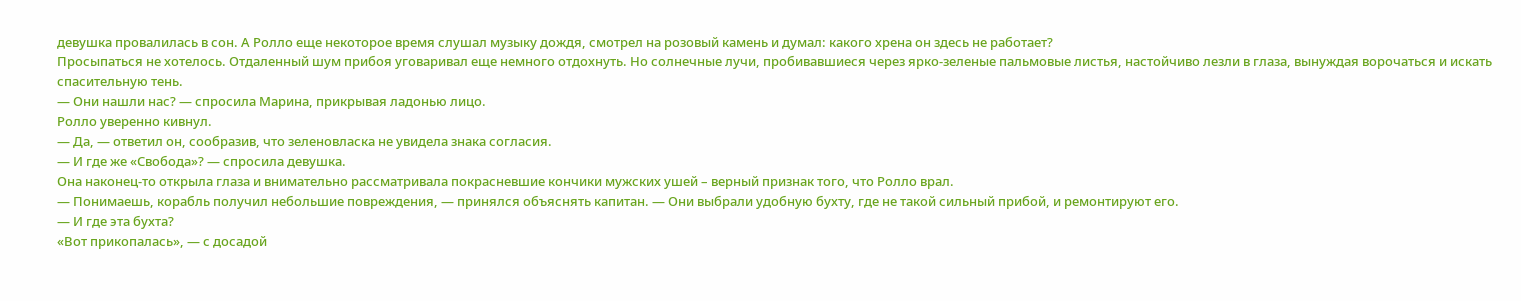девушка провалилась в сон. А Ролло еще некоторое время слушал музыку дождя, смотрел на розовый камень и думал: какого хрена он здесь не работает?
Просыпаться не хотелось. Отдаленный шум прибоя уговаривал еще немного отдохнуть. Но солнечные лучи, пробивавшиеся через ярко-зеленые пальмовые листья, настойчиво лезли в глаза, вынуждая ворочаться и искать спасительную тень.
— Они нашли нас? — спросила Марина, прикрывая ладонью лицо.
Ролло уверенно кивнул.
— Да, — ответил он, сообразив, что зеленовласка не увидела знака согласия.
— И где же «Свобода»? — спросила девушка.
Она наконец-то открыла глаза и внимательно рассматривала покрасневшие кончики мужских ушей – верный признак того, что Ролло врал.
— Понимаешь, корабль получил небольшие повреждения, — принялся объяснять капитан. — Они выбрали удобную бухту, где не такой сильный прибой, и ремонтируют его.
— И где эта бухта?
«Вот прикопалась», — с досадой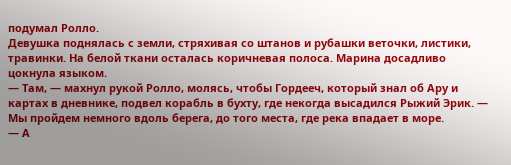подумал Ролло.
Девушка поднялась с земли, стряхивая со штанов и рубашки веточки, листики, травинки. На белой ткани осталась коричневая полоса. Марина досадливо цокнула языком.
— Там, — махнул рукой Ролло, молясь, чтобы Гордееч, который знал об Ару и картах в дневнике, подвел корабль в бухту, где некогда высадился Рыжий Эрик. — Мы пройдем немного вдоль берега, до того места, где река впадает в море.
— А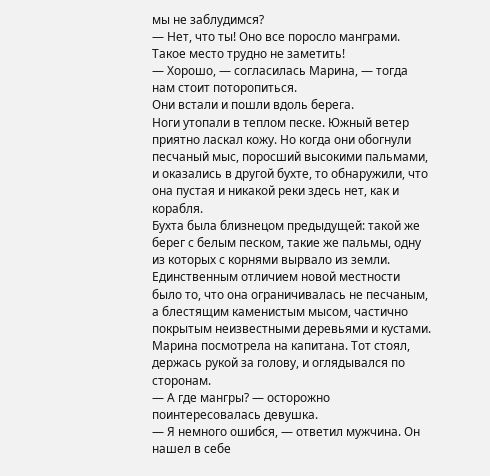мы не заблудимся?
— Нет, что ты! Оно все поросло манграми. Такое место трудно не заметить!
— Хорошо, — согласилась Марина, — тогда нам стоит поторопиться.
Они встали и пошли вдоль берега.
Ноги утопали в теплом песке. Южный ветер приятно ласкал кожу. Но когда они обогнули песчаный мыс, поросший высокими пальмами, и оказались в другой бухте, то обнаружили, что она пустая и никакой реки здесь нет, как и корабля.
Бухта была близнецом предыдущей: такой же берег с белым песком, такие же пальмы, одну из которых с корнями вырвало из земли. Единственным отличием новой местности было то, что она ограничивалась не песчаным, а блестящим каменистым мысом, частично покрытым неизвестными деревьями и кустами.
Марина посмотрела на капитана. Тот стоял, держась рукой за голову, и оглядывался по сторонам.
— А где мангры? — осторожно поинтересовалась девушка.
— Я немного ошибся, — ответил мужчина. Он нашел в себе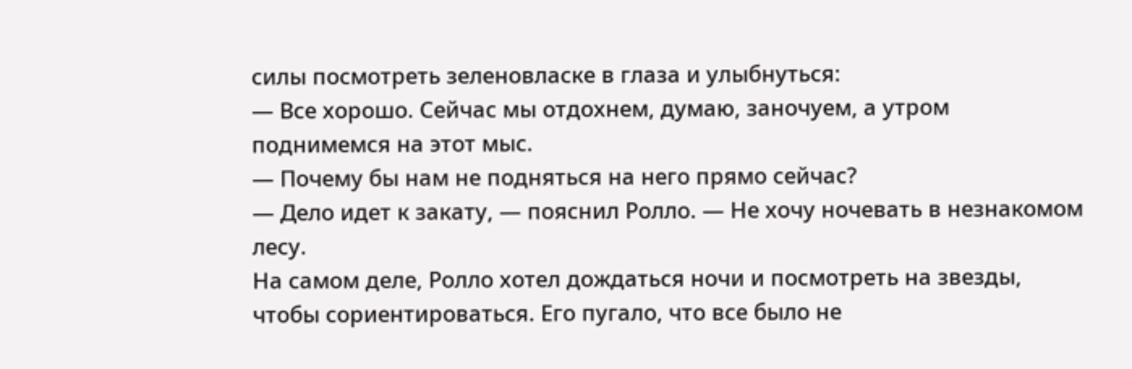силы посмотреть зеленовласке в глаза и улыбнуться:
— Все хорошо. Сейчас мы отдохнем, думаю, заночуем, а утром поднимемся на этот мыс.
— Почему бы нам не подняться на него прямо сейчас?
— Дело идет к закату, — пояснил Ролло. — Не хочу ночевать в незнакомом лесу.
На самом деле, Ролло хотел дождаться ночи и посмотреть на звезды, чтобы сориентироваться. Его пугало, что все было не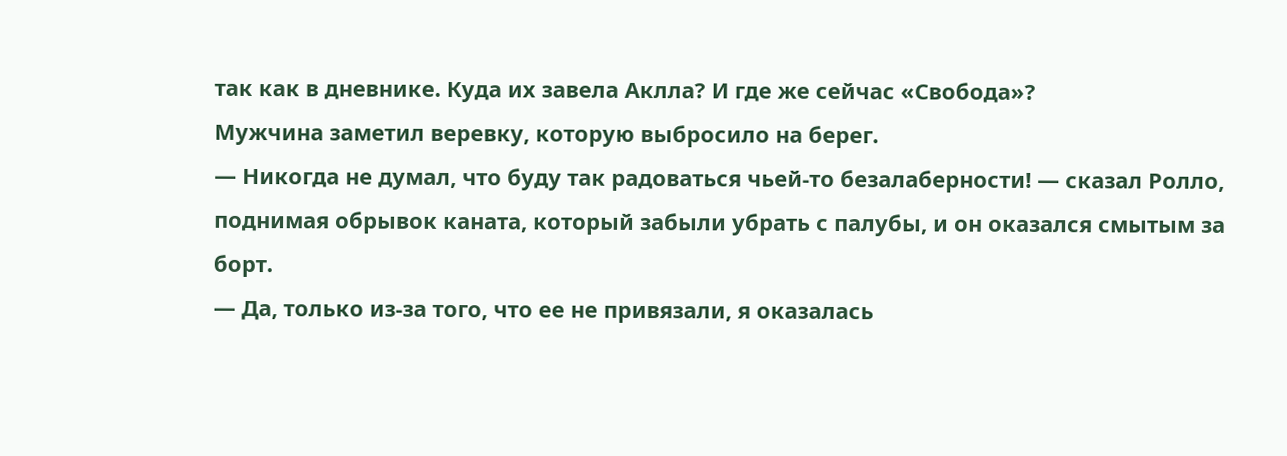так как в дневнике. Куда их завела Аклла? И где же сейчас «Свобода»?
Мужчина заметил веревку, которую выбросило на берег.
— Никогда не думал, что буду так радоваться чьей-то безалаберности! — сказал Ролло, поднимая обрывок каната, который забыли убрать с палубы, и он оказался смытым за борт.
— Да, только из-за того, что ее не привязали, я оказалась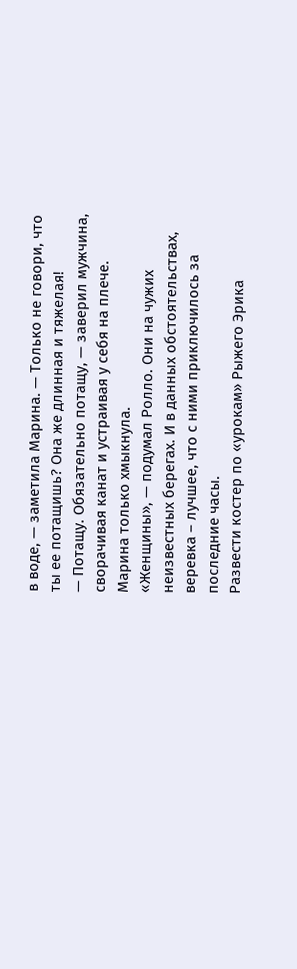в воде, — заметила Марина. — Только не говори, что ты ее потащишь? Она же длинная и тяжелая!
— Потащу. Обязательно потащу, — заверил мужчина, сворачивая канат и устраивая у себя на плече.
Марина только хмыкнула.
«Женщины», — подумал Ролло. Они на чужих неизвестных берегах. И в данных обстоятельствах, веревка – лучшее, что с ними приключилось за последние часы.
Развести костер по «урокам» Рыжего Эрика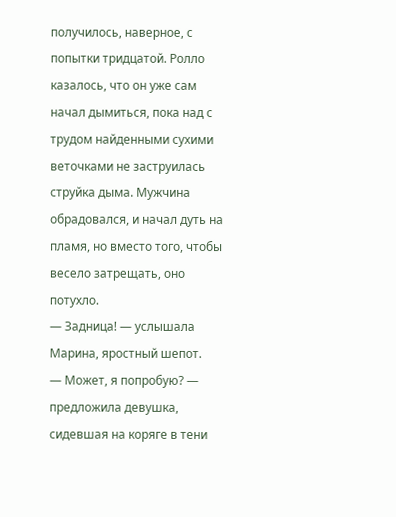получилось, наверное, с попытки тридцатой. Ролло казалось, что он уже сам начал дымиться, пока над с трудом найденными сухими веточками не заструилась струйка дыма. Мужчина обрадовался, и начал дуть на пламя, но вместо того, чтобы весело затрещать, оно потухло.
— Задница! — услышала Марина, яростный шепот.
— Может, я попробую? — предложила девушка, сидевшая на коряге в тени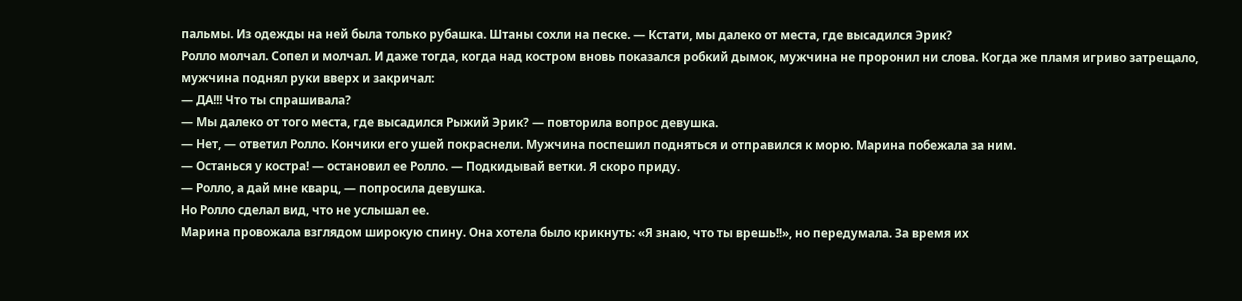пальмы. Из одежды на ней была только рубашка. Штаны сохли на песке. — Кстати, мы далеко от места, где высадился Эрик?
Ролло молчал. Сопел и молчал. И даже тогда, когда над костром вновь показался робкий дымок, мужчина не проронил ни слова. Когда же пламя игриво затрещало, мужчина поднял руки вверх и закричал:
— ДА!!! Что ты спрашивала?
— Мы далеко от того места, где высадился Рыжий Эрик? — повторила вопрос девушка.
— Нет, — ответил Ролло. Кончики его ушей покраснели. Мужчина поспешил подняться и отправился к морю. Марина побежала за ним.
— Останься у костра! — остановил ее Ролло. — Подкидывай ветки. Я скоро приду.
— Ролло, а дай мне кварц, — попросила девушка.
Но Ролло сделал вид, что не услышал ее.
Марина провожала взглядом широкую спину. Она хотела было крикнуть: «Я знаю, что ты врешь!!», но передумала. За время их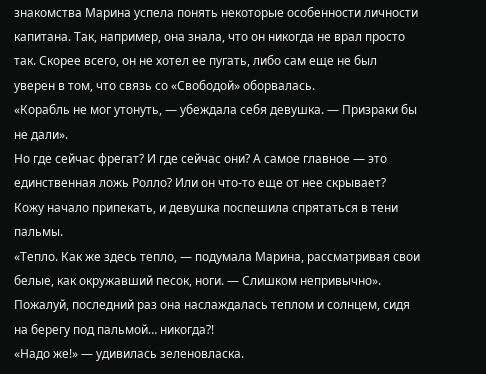знакомства Марина успела понять некоторые особенности личности капитана. Так, например, она знала, что он никогда не врал просто так. Скорее всего, он не хотел ее пугать, либо сам еще не был уверен в том, что связь со «Свободой» оборвалась.
«Корабль не мог утонуть, — убеждала себя девушка. — Призраки бы не дали».
Но где сейчас фрегат? И где сейчас они? А самое главное — это единственная ложь Ролло? Или он что-то еще от нее скрывает?
Кожу начало припекать, и девушка поспешила спрятаться в тени пальмы.
«Тепло. Как же здесь тепло, — подумала Марина, рассматривая свои белые, как окружавший песок, ноги. — Слишком непривычно».
Пожалуй, последний раз она наслаждалась теплом и солнцем, сидя на берегу под пальмой… никогда?!
«Надо же!» — удивилась зеленовласка.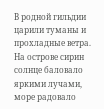В родной гильдии царили туманы и прохладные ветра.
На острове сирин солнце баловало яркими лучами, море радовало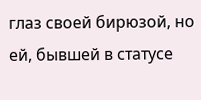глаз своей бирюзой, но ей, бывшей в статусе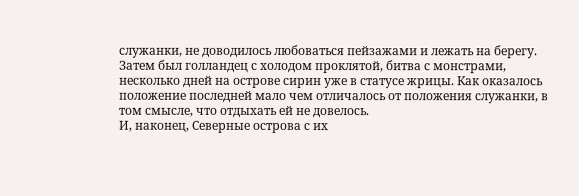служанки, не доводилось любоваться пейзажами и лежать на берегу.
Затем был голландец с холодом проклятой, битва с монстрами, несколько дней на острове сирин уже в статусе жрицы. Как оказалось положение последней мало чем отличалось от положения служанки, в том смысле, что отдыхать ей не довелось.
И, наконец, Северные острова с их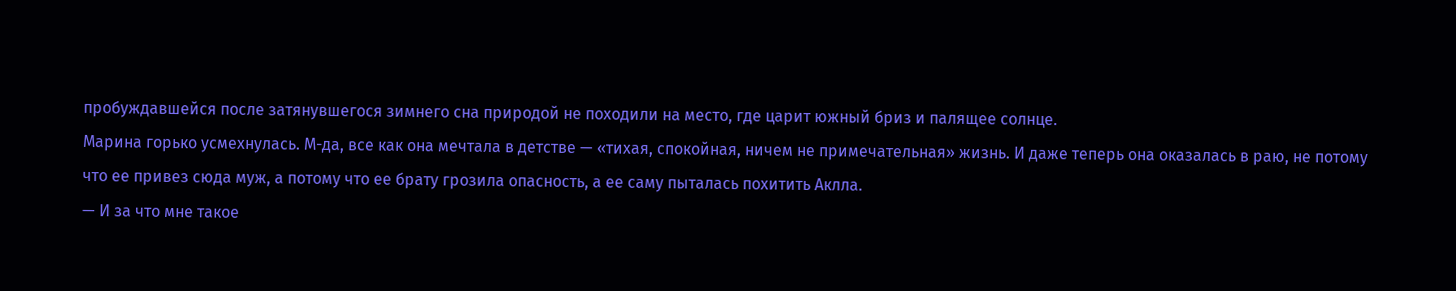пробуждавшейся после затянувшегося зимнего сна природой не походили на место, где царит южный бриз и палящее солнце.
Марина горько усмехнулась. М-да, все как она мечтала в детстве — «тихая, спокойная, ничем не примечательная» жизнь. И даже теперь она оказалась в раю, не потому что ее привез сюда муж, а потому что ее брату грозила опасность, а ее саму пыталась похитить Аклла.
— И за что мне такое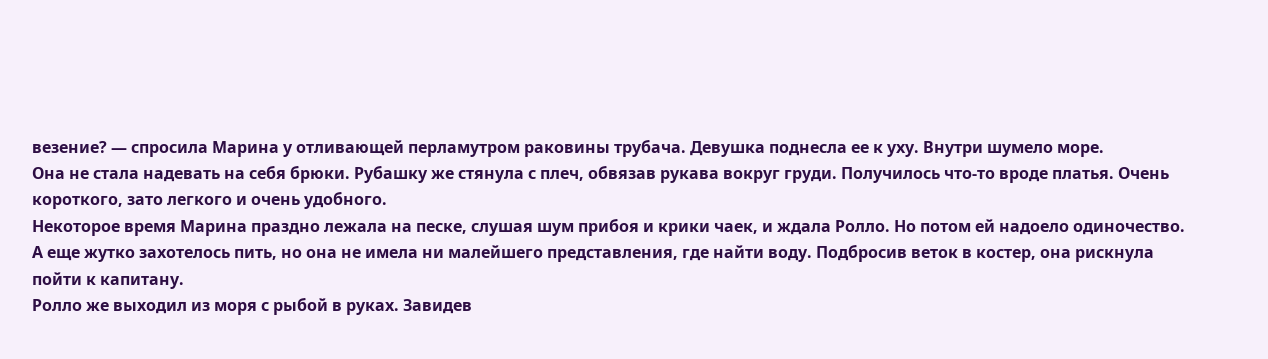везение? — спросила Марина у отливающей перламутром раковины трубача. Девушка поднесла ее к уху. Внутри шумело море.
Она не стала надевать на себя брюки. Рубашку же стянула с плеч, обвязав рукава вокруг груди. Получилось что-то вроде платья. Очень короткого, зато легкого и очень удобного.
Некоторое время Марина праздно лежала на песке, слушая шум прибоя и крики чаек, и ждала Ролло. Но потом ей надоело одиночество. А еще жутко захотелось пить, но она не имела ни малейшего представления, где найти воду. Подбросив веток в костер, она рискнула пойти к капитану.
Ролло же выходил из моря с рыбой в руках. Завидев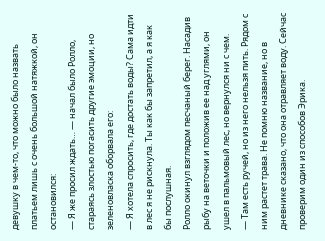девушку в чем-то, что можно было назвать платьем лишь с очень большой натяжкой, он остановился:
— Я же просил ждать… — начал было Ролло, стараясь злостью погасить другие эмоции, но зеленовласка оборвала его:
— Я хотела спросить, где достать воды? Сама идти в лес я не рискнула. Ты как бы запретил, а я как бы послушная.
Ролло окинул взглядом песчаный берег. Насадив рыбу на веточки и положив ее над углями, он ушел в пальмовый лес, но вернулся ни с чем.
— Там есть ручей, но из него нельзя пить. Рядом с ним растет трава. Не помню название, но в дневнике сказано, что она отравляет воду. Сейчас проверим один из способов Эрика.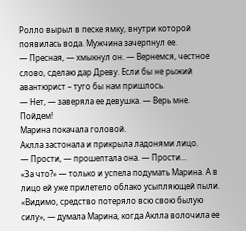Ролло вырыл в песке ямку, внутри которой появилась вода. Мужчина зачерпнул ее.
— Пресная, — хмыкнул он. — Вернемся, честное слово, сделаю дар Древу. Если бы не рыжий авантюрист – туго бы нам пришлось.
— Нет, — заверяла ее девушка. — Верь мне. Пойдем!
Марина покачала головой.
Аклла застонала и прикрыла ладонями лицо.
— Прости, — прошептала она. — Прости…
«За что?» — только и успела подумать Марина. А в лицо ей уже прилетело облако усыпляющей пыли.
«Видимо, средство потеряло всю свою былую силу», — думала Марина, когда Аклла волочила ее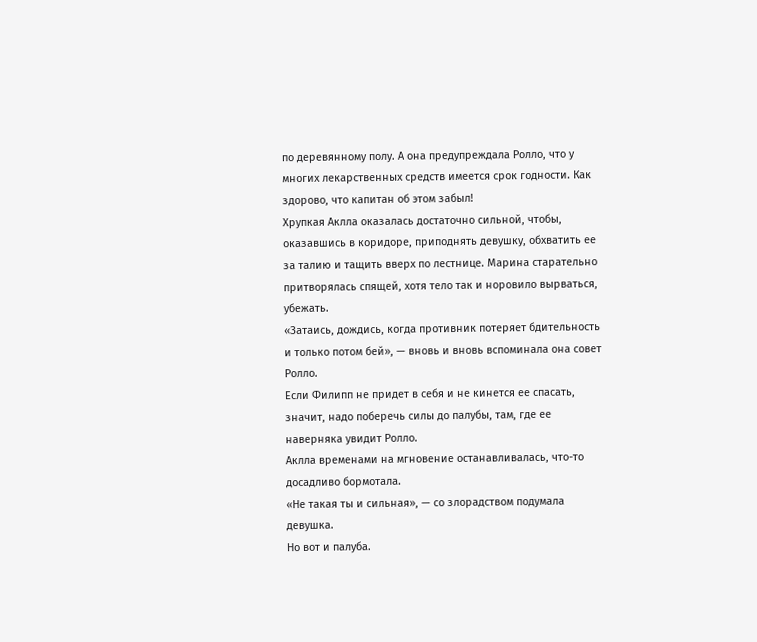по деревянному полу. А она предупреждала Ролло, что у многих лекарственных средств имеется срок годности. Как здорово, что капитан об этом забыл!
Хрупкая Аклла оказалась достаточно сильной, чтобы, оказавшись в коридоре, приподнять девушку, обхватить ее за талию и тащить вверх по лестнице. Марина старательно притворялась спящей, хотя тело так и норовило вырваться, убежать.
«Затаись, дождись, когда противник потеряет бдительность и только потом бей», — вновь и вновь вспоминала она совет Ролло.
Если Филипп не придет в себя и не кинется ее спасать, значит, надо поберечь силы до палубы, там, где ее наверняка увидит Ролло.
Аклла временами на мгновение останавливалась, что-то досадливо бормотала.
«Не такая ты и сильная», — со злорадством подумала девушка.
Но вот и палуба.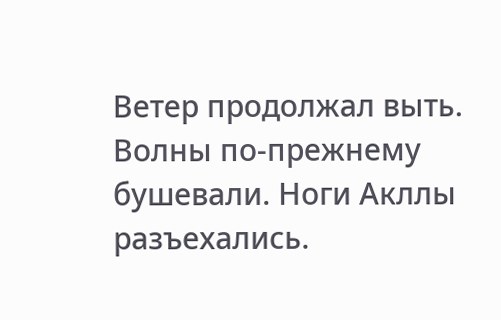Ветер продолжал выть. Волны по-прежнему бушевали. Ноги Акллы разъехались.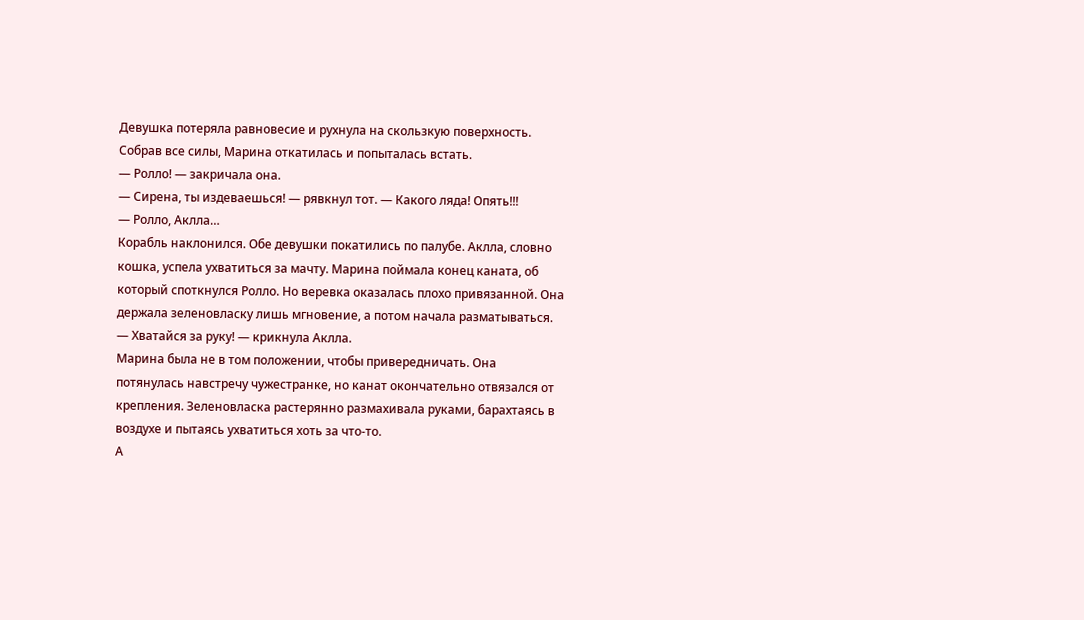Девушка потеряла равновесие и рухнула на скользкую поверхность. Собрав все силы, Марина откатилась и попыталась встать.
— Ролло! — закричала она.
— Сирена, ты издеваешься! — рявкнул тот. — Какого ляда! Опять!!!
— Ролло, Аклла…
Корабль наклонился. Обе девушки покатились по палубе. Аклла, словно кошка, успела ухватиться за мачту. Марина поймала конец каната, об который споткнулся Ролло. Но веревка оказалась плохо привязанной. Она держала зеленовласку лишь мгновение, а потом начала разматываться.
— Хватайся за руку! — крикнула Аклла.
Марина была не в том положении, чтобы привередничать. Она потянулась навстречу чужестранке, но канат окончательно отвязался от крепления. Зеленовласка растерянно размахивала руками, барахтаясь в воздухе и пытаясь ухватиться хоть за что-то.
А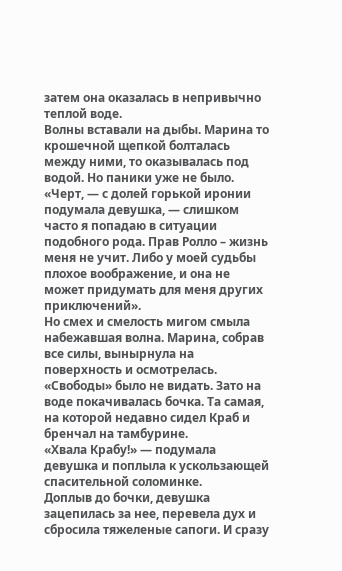затем она оказалась в непривычно теплой воде.
Волны вставали на дыбы. Марина то крошечной щепкой болталась между ними, то оказывалась под водой. Но паники уже не было.
«Черт, — с долей горькой иронии подумала девушка, — слишком часто я попадаю в ситуации подобного рода. Прав Ролло – жизнь меня не учит. Либо у моей судьбы плохое воображение, и она не может придумать для меня других приключений».
Но смех и смелость мигом смыла набежавшая волна. Марина, собрав все силы, вынырнула на поверхность и осмотрелась. «Свободы» было не видать. Зато на воде покачивалась бочка. Та самая, на которой недавно сидел Краб и бренчал на тамбурине.
«Хвала Крабу!» — подумала девушка и поплыла к ускользающей спасительной соломинке.
Доплыв до бочки, девушка зацепилась за нее, перевела дух и сбросила тяжеленые сапоги. И сразу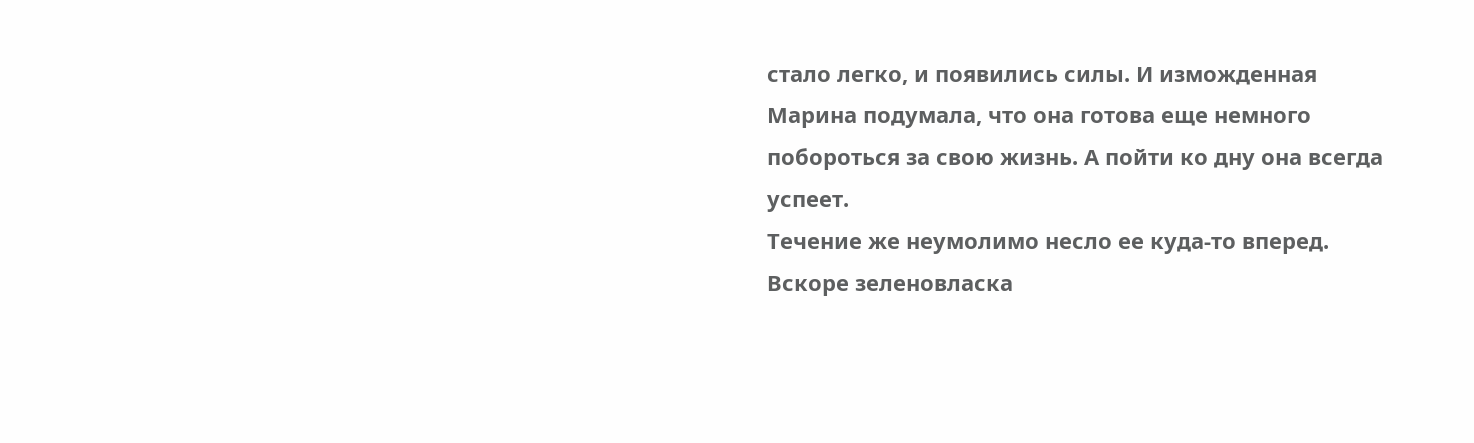стало легко, и появились силы. И изможденная Марина подумала, что она готова еще немного побороться за свою жизнь. А пойти ко дну она всегда успеет.
Течение же неумолимо несло ее куда-то вперед. Вскоре зеленовласка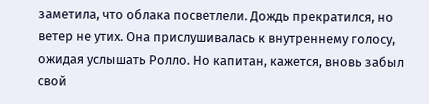заметила, что облака посветлели. Дождь прекратился, но ветер не утих. Она прислушивалась к внутреннему голосу, ожидая услышать Ролло. Но капитан, кажется, вновь забыл свой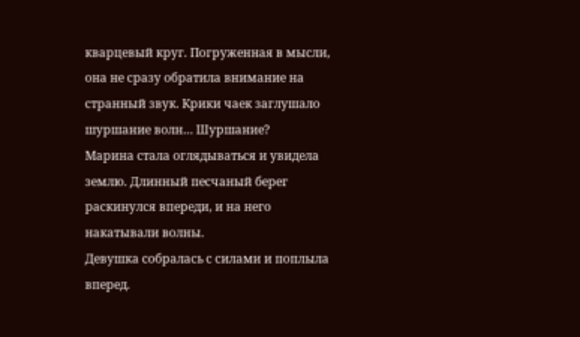кварцевый круг. Погруженная в мысли, она не сразу обратила внимание на странный звук. Крики чаек заглушало шуршание волн… Шуршание?
Марина стала оглядываться и увидела землю. Длинный песчаный берег раскинулся впереди, и на него накатывали волны.
Девушка собралась с силами и поплыла вперед.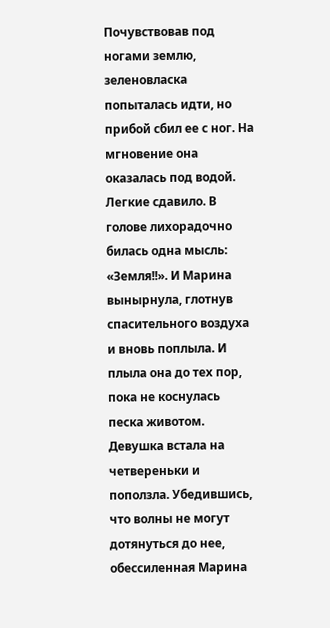Почувствовав под ногами землю, зеленовласка попыталась идти, но прибой сбил ее с ног. На мгновение она оказалась под водой. Легкие сдавило. В голове лихорадочно билась одна мысль: «Земля!!». И Марина вынырнула, глотнув спасительного воздуха и вновь поплыла. И плыла она до тех пор, пока не коснулась песка животом.
Девушка встала на четвереньки и поползла. Убедившись, что волны не могут дотянуться до нее, обессиленная Марина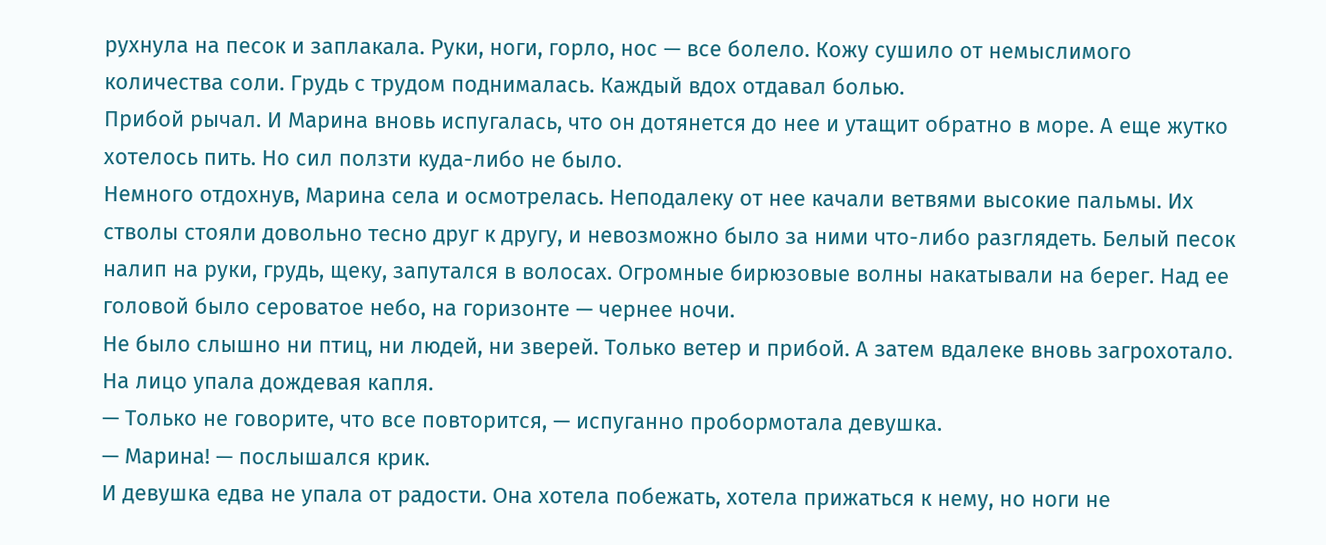рухнула на песок и заплакала. Руки, ноги, горло, нос — все болело. Кожу сушило от немыслимого количества соли. Грудь с трудом поднималась. Каждый вдох отдавал болью.
Прибой рычал. И Марина вновь испугалась, что он дотянется до нее и утащит обратно в море. А еще жутко хотелось пить. Но сил ползти куда-либо не было.
Немного отдохнув, Марина села и осмотрелась. Неподалеку от нее качали ветвями высокие пальмы. Их стволы стояли довольно тесно друг к другу, и невозможно было за ними что-либо разглядеть. Белый песок налип на руки, грудь, щеку, запутался в волосах. Огромные бирюзовые волны накатывали на берег. Над ее головой было сероватое небо, на горизонте — чернее ночи.
Не было слышно ни птиц, ни людей, ни зверей. Только ветер и прибой. А затем вдалеке вновь загрохотало. На лицо упала дождевая капля.
— Только не говорите, что все повторится, — испуганно пробормотала девушка.
— Марина! — послышался крик.
И девушка едва не упала от радости. Она хотела побежать, хотела прижаться к нему, но ноги не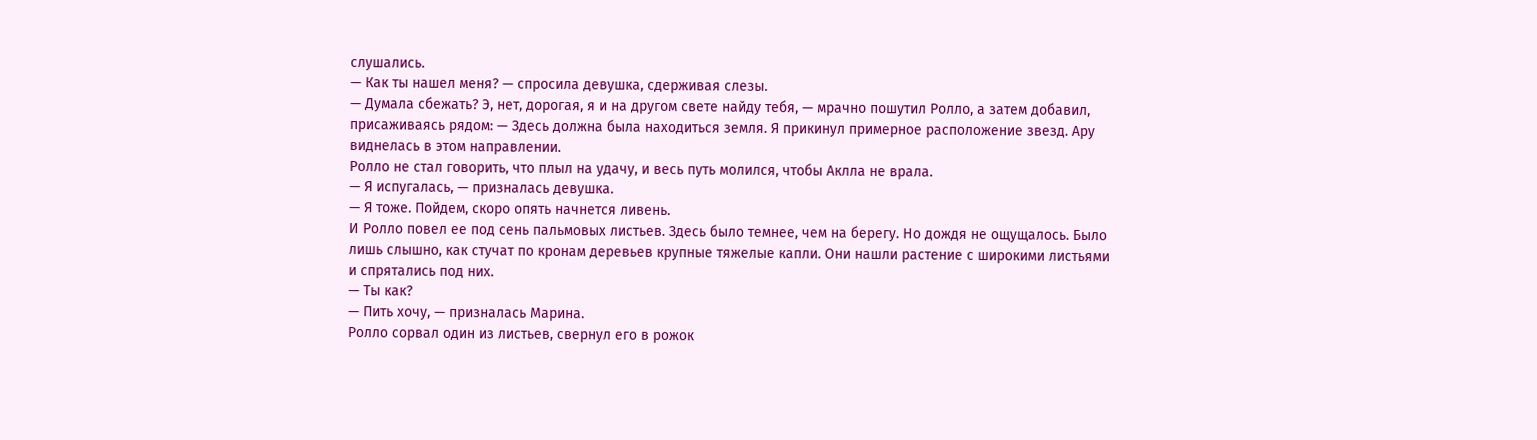слушались.
— Как ты нашел меня? — спросила девушка, сдерживая слезы.
— Думала сбежать? Э, нет, дорогая, я и на другом свете найду тебя, — мрачно пошутил Ролло, а затем добавил, присаживаясь рядом: — Здесь должна была находиться земля. Я прикинул примерное расположение звезд. Ару виднелась в этом направлении.
Ролло не стал говорить, что плыл на удачу, и весь путь молился, чтобы Аклла не врала.
— Я испугалась, — призналась девушка.
— Я тоже. Пойдем, скоро опять начнется ливень.
И Ролло повел ее под сень пальмовых листьев. Здесь было темнее, чем на берегу. Но дождя не ощущалось. Было лишь слышно, как стучат по кронам деревьев крупные тяжелые капли. Они нашли растение с широкими листьями и спрятались под них.
— Ты как?
— Пить хочу, — призналась Марина.
Ролло сорвал один из листьев, свернул его в рожок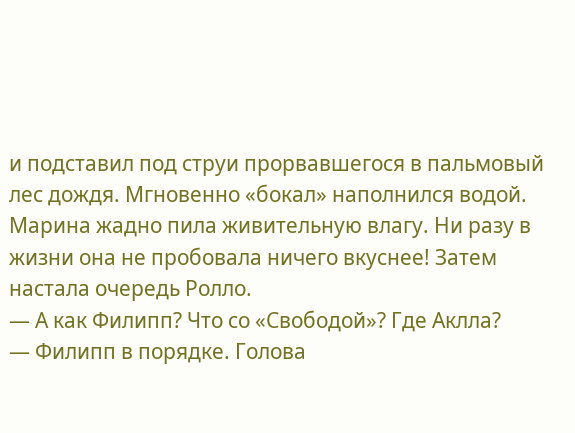и подставил под струи прорвавшегося в пальмовый лес дождя. Мгновенно «бокал» наполнился водой. Марина жадно пила живительную влагу. Ни разу в жизни она не пробовала ничего вкуснее! Затем настала очередь Ролло.
— А как Филипп? Что со «Свободой»? Где Аклла?
— Филипп в порядке. Голова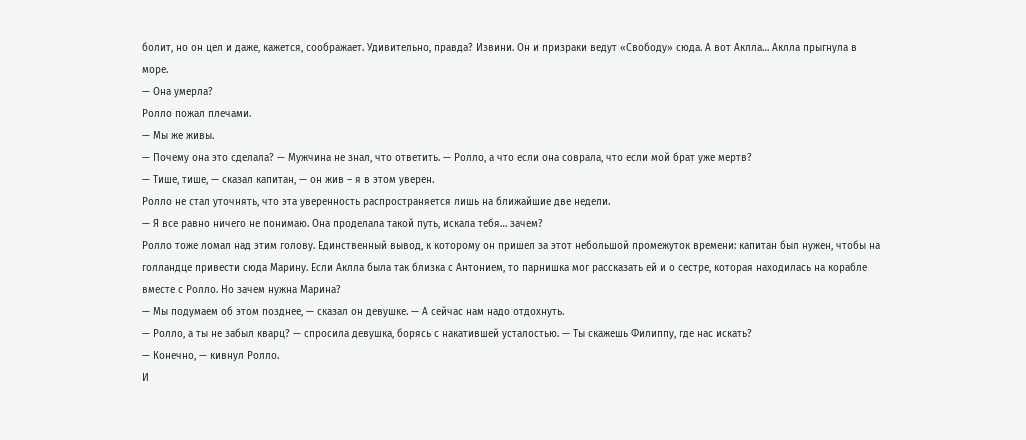болит, но он цел и даже, кажется, соображает. Удивительно, правда? Извини. Он и призраки ведут «Свободу» сюда. А вот Аклла… Аклла прыгнула в море.
— Она умерла?
Ролло пожал плечами.
— Мы же живы.
— Почему она это сделала? — Мужчина не знал, что ответить. — Ролло, а что если она соврала, что если мой брат уже мертв?
— Тише, тише, — сказал капитан, — он жив – я в этом уверен.
Ролло не стал уточнять, что эта уверенность распространяется лишь на ближайшие две недели.
— Я все равно ничего не понимаю. Она проделала такой путь, искала тебя… зачем?
Ролло тоже ломал над этим голову. Единственный вывод, к которому он пришел за этот небольшой промежуток времени: капитан был нужен, чтобы на голландце привести сюда Марину. Если Аклла была так близка с Антонием, то парнишка мог рассказать ей и о сестре, которая находилась на корабле вместе с Ролло. Но зачем нужна Марина?
— Мы подумаем об этом позднее, — сказал он девушке. — А сейчас нам надо отдохнуть.
— Ролло, а ты не забыл кварц? — спросила девушка, борясь с накатившей усталостью. — Ты скажешь Филиппу, где нас искать?
— Конечно, — кивнул Ролло.
И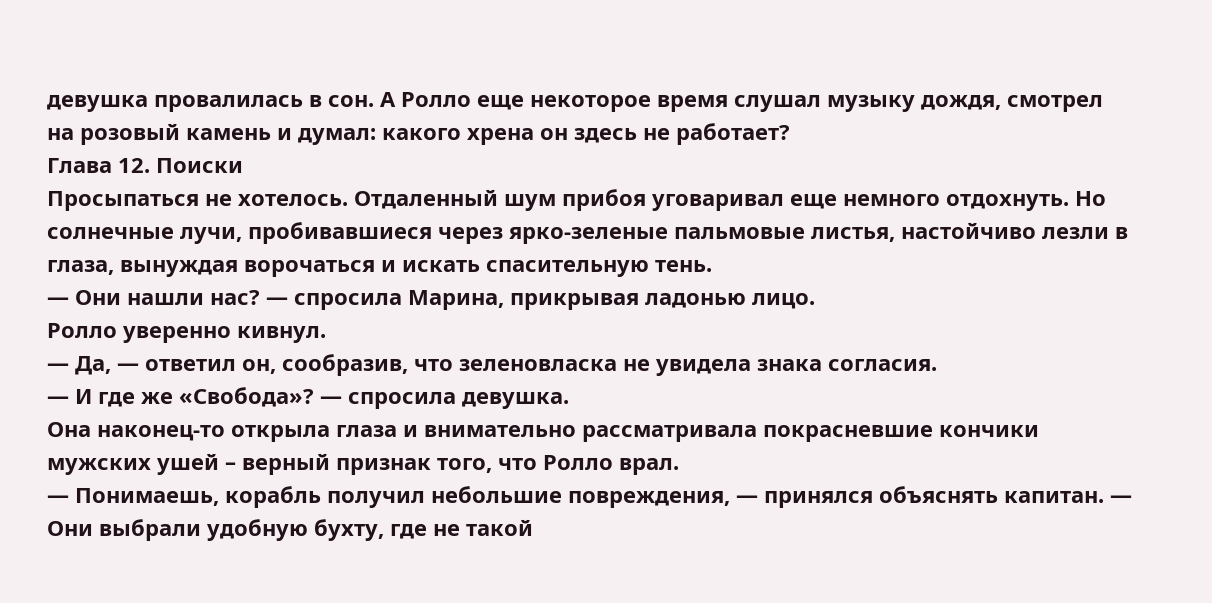девушка провалилась в сон. А Ролло еще некоторое время слушал музыку дождя, смотрел на розовый камень и думал: какого хрена он здесь не работает?
Глава 12. Поиски
Просыпаться не хотелось. Отдаленный шум прибоя уговаривал еще немного отдохнуть. Но солнечные лучи, пробивавшиеся через ярко-зеленые пальмовые листья, настойчиво лезли в глаза, вынуждая ворочаться и искать спасительную тень.
— Они нашли нас? — спросила Марина, прикрывая ладонью лицо.
Ролло уверенно кивнул.
— Да, — ответил он, сообразив, что зеленовласка не увидела знака согласия.
— И где же «Свобода»? — спросила девушка.
Она наконец-то открыла глаза и внимательно рассматривала покрасневшие кончики мужских ушей – верный признак того, что Ролло врал.
— Понимаешь, корабль получил небольшие повреждения, — принялся объяснять капитан. — Они выбрали удобную бухту, где не такой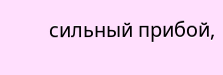сильный прибой,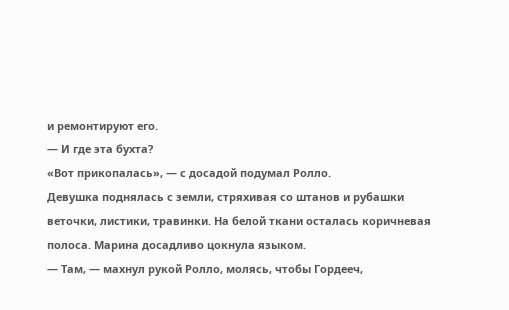и ремонтируют его.
— И где эта бухта?
«Вот прикопалась», — с досадой подумал Ролло.
Девушка поднялась с земли, стряхивая со штанов и рубашки веточки, листики, травинки. На белой ткани осталась коричневая полоса. Марина досадливо цокнула языком.
— Там, — махнул рукой Ролло, молясь, чтобы Гордееч,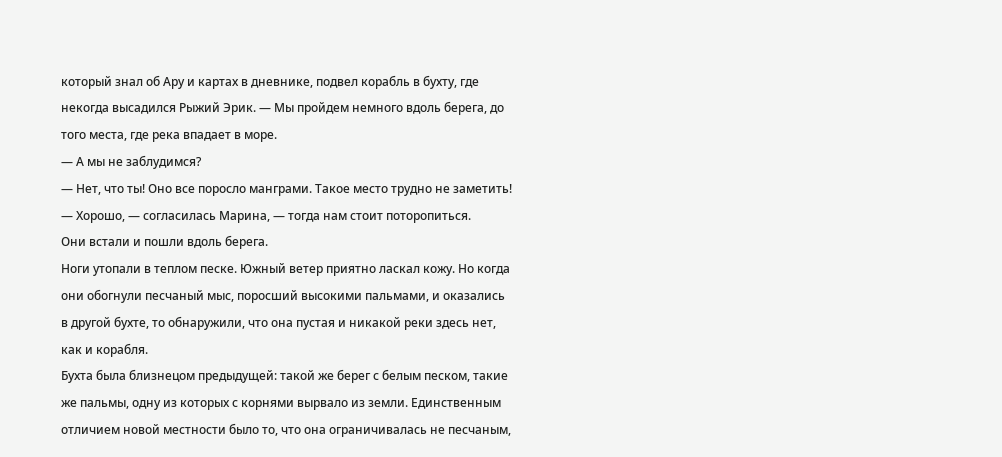который знал об Ару и картах в дневнике, подвел корабль в бухту, где некогда высадился Рыжий Эрик. — Мы пройдем немного вдоль берега, до того места, где река впадает в море.
— А мы не заблудимся?
— Нет, что ты! Оно все поросло манграми. Такое место трудно не заметить!
— Хорошо, — согласилась Марина, — тогда нам стоит поторопиться.
Они встали и пошли вдоль берега.
Ноги утопали в теплом песке. Южный ветер приятно ласкал кожу. Но когда они обогнули песчаный мыс, поросший высокими пальмами, и оказались в другой бухте, то обнаружили, что она пустая и никакой реки здесь нет, как и корабля.
Бухта была близнецом предыдущей: такой же берег с белым песком, такие же пальмы, одну из которых с корнями вырвало из земли. Единственным отличием новой местности было то, что она ограничивалась не песчаным,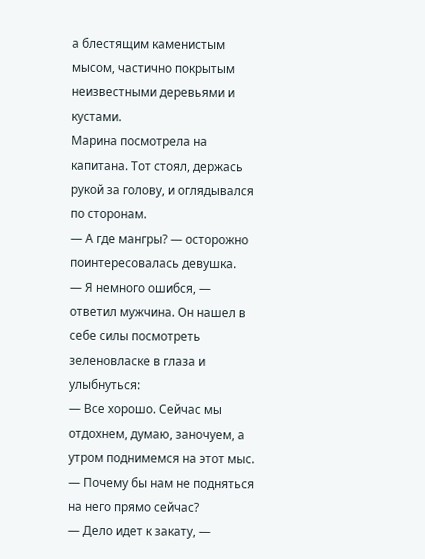а блестящим каменистым мысом, частично покрытым неизвестными деревьями и кустами.
Марина посмотрела на капитана. Тот стоял, держась рукой за голову, и оглядывался по сторонам.
— А где мангры? — осторожно поинтересовалась девушка.
— Я немного ошибся, — ответил мужчина. Он нашел в себе силы посмотреть зеленовласке в глаза и улыбнуться:
— Все хорошо. Сейчас мы отдохнем, думаю, заночуем, а утром поднимемся на этот мыс.
— Почему бы нам не подняться на него прямо сейчас?
— Дело идет к закату, —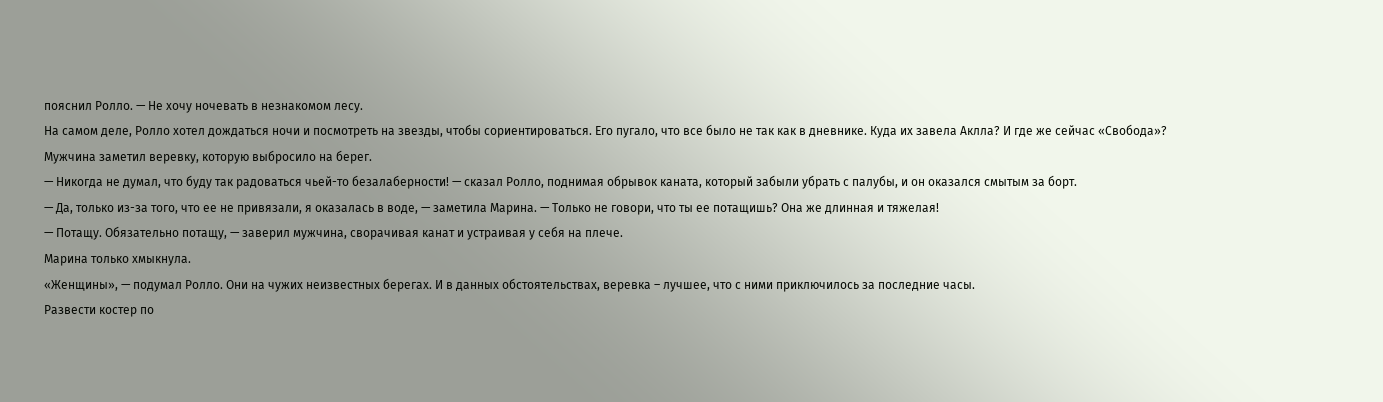пояснил Ролло. — Не хочу ночевать в незнакомом лесу.
На самом деле, Ролло хотел дождаться ночи и посмотреть на звезды, чтобы сориентироваться. Его пугало, что все было не так как в дневнике. Куда их завела Аклла? И где же сейчас «Свобода»?
Мужчина заметил веревку, которую выбросило на берег.
— Никогда не думал, что буду так радоваться чьей-то безалаберности! — сказал Ролло, поднимая обрывок каната, который забыли убрать с палубы, и он оказался смытым за борт.
— Да, только из-за того, что ее не привязали, я оказалась в воде, — заметила Марина. — Только не говори, что ты ее потащишь? Она же длинная и тяжелая!
— Потащу. Обязательно потащу, — заверил мужчина, сворачивая канат и устраивая у себя на плече.
Марина только хмыкнула.
«Женщины», — подумал Ролло. Они на чужих неизвестных берегах. И в данных обстоятельствах, веревка – лучшее, что с ними приключилось за последние часы.
Развести костер по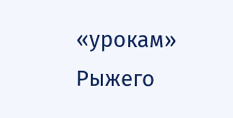«урокам» Рыжего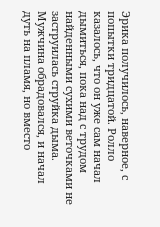Эрика получилось, наверное, с попытки тридцатой. Ролло казалось, что он уже сам начал дымиться, пока над с трудом найденными сухими веточками не заструилась струйка дыма. Мужчина обрадовался, и начал дуть на пламя, но вместо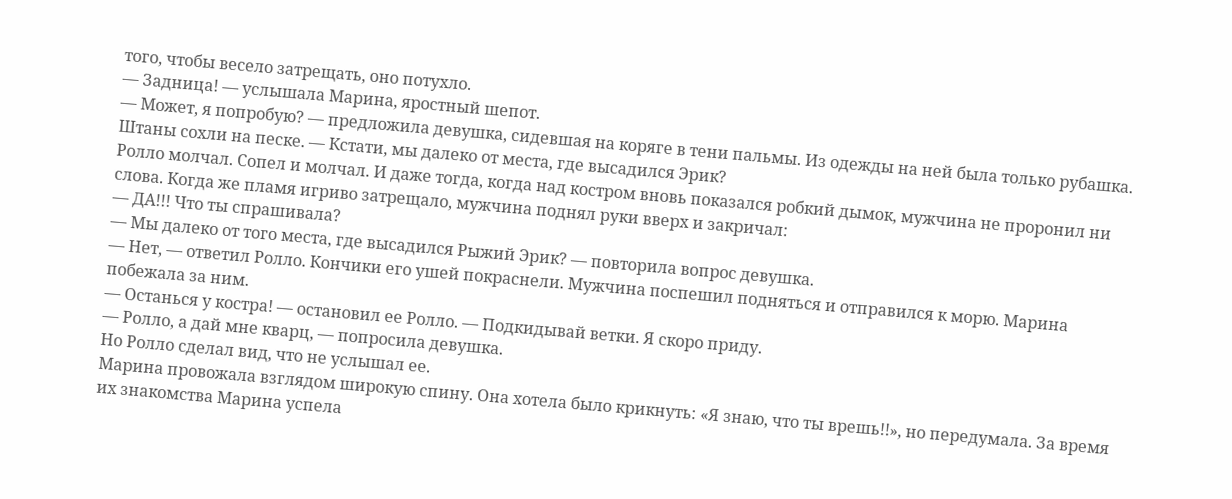того, чтобы весело затрещать, оно потухло.
— Задница! — услышала Марина, яростный шепот.
— Может, я попробую? — предложила девушка, сидевшая на коряге в тени пальмы. Из одежды на ней была только рубашка. Штаны сохли на песке. — Кстати, мы далеко от места, где высадился Эрик?
Ролло молчал. Сопел и молчал. И даже тогда, когда над костром вновь показался робкий дымок, мужчина не проронил ни слова. Когда же пламя игриво затрещало, мужчина поднял руки вверх и закричал:
— ДА!!! Что ты спрашивала?
— Мы далеко от того места, где высадился Рыжий Эрик? — повторила вопрос девушка.
— Нет, — ответил Ролло. Кончики его ушей покраснели. Мужчина поспешил подняться и отправился к морю. Марина побежала за ним.
— Останься у костра! — остановил ее Ролло. — Подкидывай ветки. Я скоро приду.
— Ролло, а дай мне кварц, — попросила девушка.
Но Ролло сделал вид, что не услышал ее.
Марина провожала взглядом широкую спину. Она хотела было крикнуть: «Я знаю, что ты врешь!!», но передумала. За время их знакомства Марина успела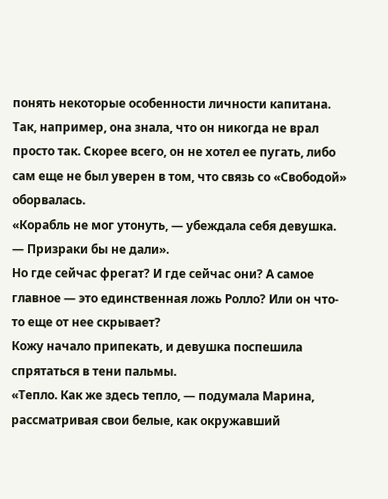понять некоторые особенности личности капитана. Так, например, она знала, что он никогда не врал просто так. Скорее всего, он не хотел ее пугать, либо сам еще не был уверен в том, что связь со «Свободой» оборвалась.
«Корабль не мог утонуть, — убеждала себя девушка. — Призраки бы не дали».
Но где сейчас фрегат? И где сейчас они? А самое главное — это единственная ложь Ролло? Или он что-то еще от нее скрывает?
Кожу начало припекать, и девушка поспешила спрятаться в тени пальмы.
«Тепло. Как же здесь тепло, — подумала Марина, рассматривая свои белые, как окружавший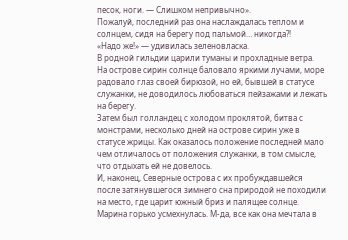песок, ноги. — Слишком непривычно».
Пожалуй, последний раз она наслаждалась теплом и солнцем, сидя на берегу под пальмой… никогда?!
«Надо же!» — удивилась зеленовласка.
В родной гильдии царили туманы и прохладные ветра.
На острове сирин солнце баловало яркими лучами, море радовало глаз своей бирюзой, но ей, бывшей в статусе служанки, не доводилось любоваться пейзажами и лежать на берегу.
Затем был голландец с холодом проклятой, битва с монстрами, несколько дней на острове сирин уже в статусе жрицы. Как оказалось положение последней мало чем отличалось от положения служанки, в том смысле, что отдыхать ей не довелось.
И, наконец, Северные острова с их пробуждавшейся после затянувшегося зимнего сна природой не походили на место, где царит южный бриз и палящее солнце.
Марина горько усмехнулась. М-да, все как она мечтала в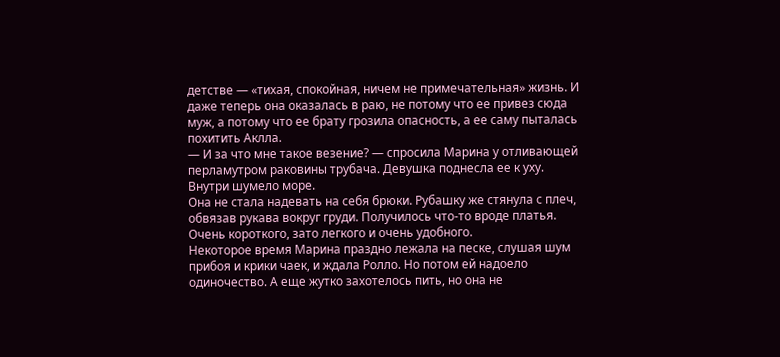детстве — «тихая, спокойная, ничем не примечательная» жизнь. И даже теперь она оказалась в раю, не потому что ее привез сюда муж, а потому что ее брату грозила опасность, а ее саму пыталась похитить Аклла.
— И за что мне такое везение? — спросила Марина у отливающей перламутром раковины трубача. Девушка поднесла ее к уху. Внутри шумело море.
Она не стала надевать на себя брюки. Рубашку же стянула с плеч, обвязав рукава вокруг груди. Получилось что-то вроде платья. Очень короткого, зато легкого и очень удобного.
Некоторое время Марина праздно лежала на песке, слушая шум прибоя и крики чаек, и ждала Ролло. Но потом ей надоело одиночество. А еще жутко захотелось пить, но она не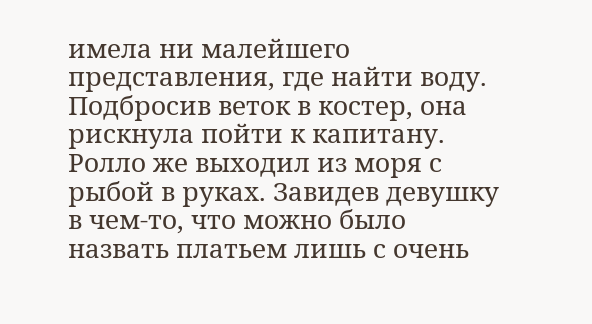имела ни малейшего представления, где найти воду. Подбросив веток в костер, она рискнула пойти к капитану.
Ролло же выходил из моря с рыбой в руках. Завидев девушку в чем-то, что можно было назвать платьем лишь с очень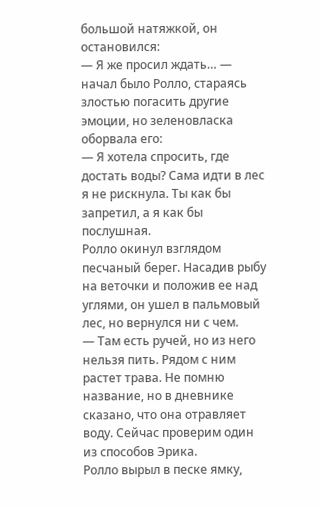большой натяжкой, он остановился:
— Я же просил ждать… — начал было Ролло, стараясь злостью погасить другие эмоции, но зеленовласка оборвала его:
— Я хотела спросить, где достать воды? Сама идти в лес я не рискнула. Ты как бы запретил, а я как бы послушная.
Ролло окинул взглядом песчаный берег. Насадив рыбу на веточки и положив ее над углями, он ушел в пальмовый лес, но вернулся ни с чем.
— Там есть ручей, но из него нельзя пить. Рядом с ним растет трава. Не помню название, но в дневнике сказано, что она отравляет воду. Сейчас проверим один из способов Эрика.
Ролло вырыл в песке ямку,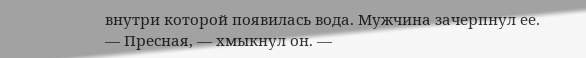внутри которой появилась вода. Мужчина зачерпнул ее.
— Пресная, — хмыкнул он. —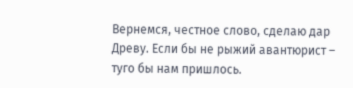Вернемся, честное слово, сделаю дар Древу. Если бы не рыжий авантюрист – туго бы нам пришлось.